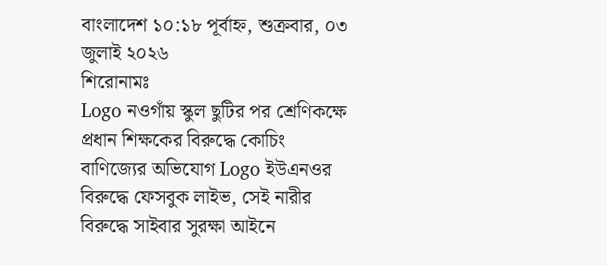বাংলাদেশ ১০:১৮ পূর্বাহ্ন, শুক্রবার, ০৩ জুলাই ২০২৬
শিরোনামঃ
Logo নওগাঁয় স্কুল ছুটির পর শ্রেণিকক্ষে প্রধান শিক্ষকের বিরুদ্ধে কোচিং বাণিজ্যের অভিযোগ Logo ইউএনওর বিরুদ্ধে ফেসবুক লাইভ, সেই নারীর বিরুদ্ধে সাইবার সুরক্ষা আইনে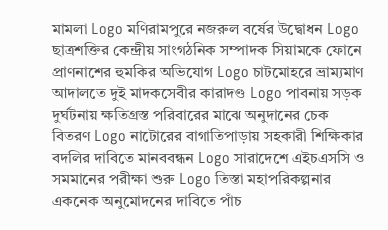মামলা Logo মণিরামপুরে নজরুল বর্ষের উদ্বোধন Logo ছাত্রশক্তির কেন্দ্রীয় সাংগঠনিক সম্পাদক সিয়ামকে ফোনে প্রাণনাশের হুমকির অভিযোগ Logo চাটমোহরে ভ্রাম্যমাণ আদালতে দুই মাদকসেবীর কারাদণ্ড Logo পাবনায় সড়ক দুর্ঘটনায় ক্ষতিগ্রস্ত পরিবারের মাঝে অনুদানের চেক বিতরণ Logo নাটোরের বাগাতিপাড়ায় সহকারী শিক্ষিকার বদলির দাবিতে মানববন্ধন Logo সারাদেশে এইচএসসি ও সমমানের পরীক্ষা শুরু Logo তিস্তা মহাপরিকল্পনার একনেক অনুমোদনের দাবিতে পাঁচ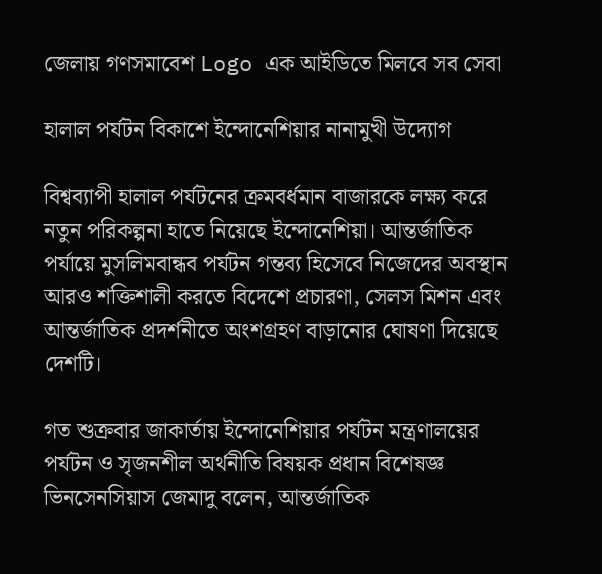জেলায় গণসমাবেশ Logo এক আইডিতে মিলবে সব সেবা

হালাল পর্যটন বিকাশে ইন্দোনেশিয়ার নানামুখী উদ্যোগ

বিশ্বব্যাপী হালাল পর্যটনের ক্রমবর্ধমান বাজারকে লক্ষ্য করে নতুন পরিকল্পনা হাতে নিয়েছে ইন্দোনেশিয়া। আন্তর্জাতিক পর্যায়ে মুসলিমবান্ধব পর্যটন গন্তব্য হিসেবে নিজেদের অবস্থান আরও শক্তিশালী করতে বিদেশে প্রচারণা, সেলস মিশন এবং আন্তর্জাতিক প্রদর্শনীতে অংশগ্রহণ বাড়ানোর ঘোষণা দিয়েছে দেশটি।

গত শুক্রবার জাকার্তায় ইন্দোনেশিয়ার পর্যটন মন্ত্রণালয়ের পর্যটন ও সৃজনশীল অর্থনীতি বিষয়ক প্রধান বিশেষজ্ঞ ভিনসেনসিয়াস জেমাদু বলেন, আন্তর্জাতিক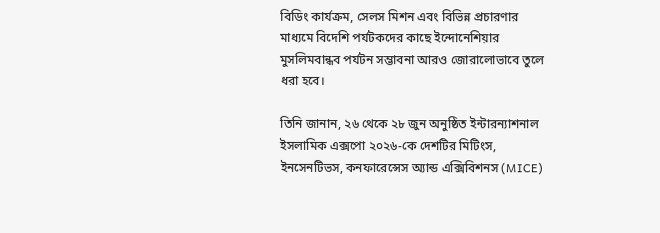বিডিং কার্যক্রম, সেলস মিশন এবং বিভিন্ন প্রচারণার মাধ্যমে বিদেশি পর্যটকদের কাছে ইন্দোনেশিয়ার মুসলিমবান্ধব পর্যটন সম্ভাবনা আরও জোরালোভাবে তুলে ধরা হবে।

তিনি জানান, ২৬ থেকে ২৮ জুন অনুষ্ঠিত ইন্টারন্যাশনাল ইসলামিক এক্সপো ২০২৬-কে দেশটির মিটিংস, ইনসেনটিভস, কনফারেন্সেস অ্যান্ড এক্সিবিশনস (MICE)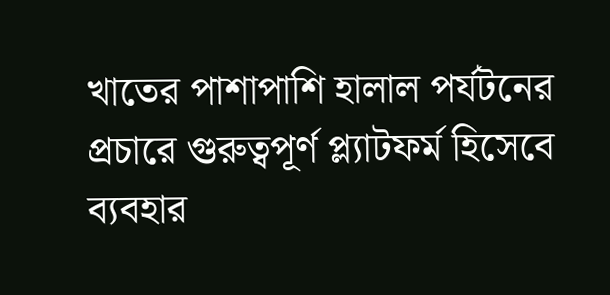খাতের পাশাপাশি হালাল পর্যটনের প্রচারে গুরুত্বপূর্ণ প্ল্যাটফর্ম হিসেবে ব্যবহার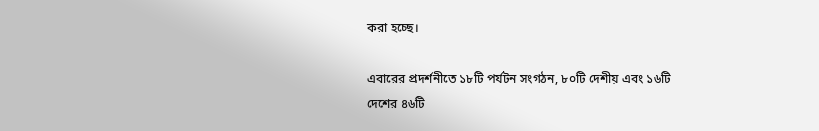করা হচ্ছে।

এবারের প্রদর্শনীতে ১৮টি পর্যটন সংগঠন, ৮০টি দেশীয় এবং ১৬টি দেশের ৪৬টি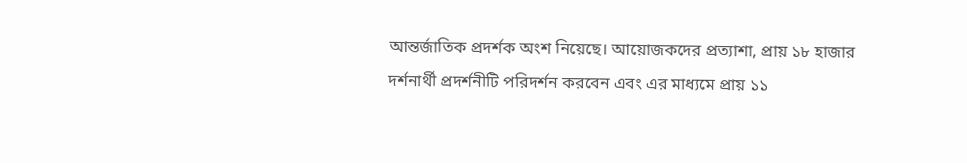আন্তর্জাতিক প্রদর্শক অংশ নিয়েছে। আয়োজকদের প্রত্যাশা, প্রায় ১৮ হাজার দর্শনার্থী প্রদর্শনীটি পরিদর্শন করবেন এবং এর মাধ্যমে প্রায় ১১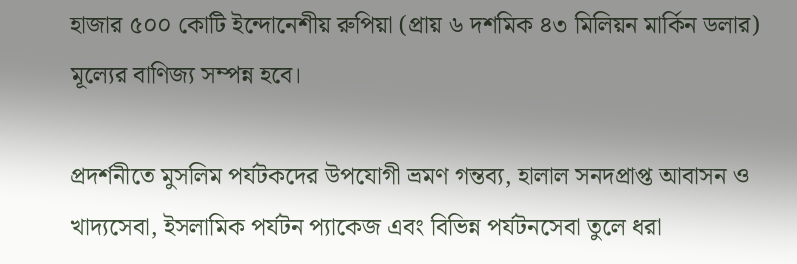হাজার ৫০০ কোটি ইন্দোনেশীয় রুপিয়া (প্রায় ৬ দশমিক ৪৩ মিলিয়ন মার্কিন ডলার) মূল্যের বাণিজ্য সম্পন্ন হবে।

প্রদর্শনীতে মুসলিম পর্যটকদের উপযোগী ভ্রমণ গন্তব্য, হালাল সনদপ্রাপ্ত আবাসন ও খাদ্যসেবা, ইসলামিক পর্যটন প্যাকেজ এবং বিভিন্ন পর্যটনসেবা তুলে ধরা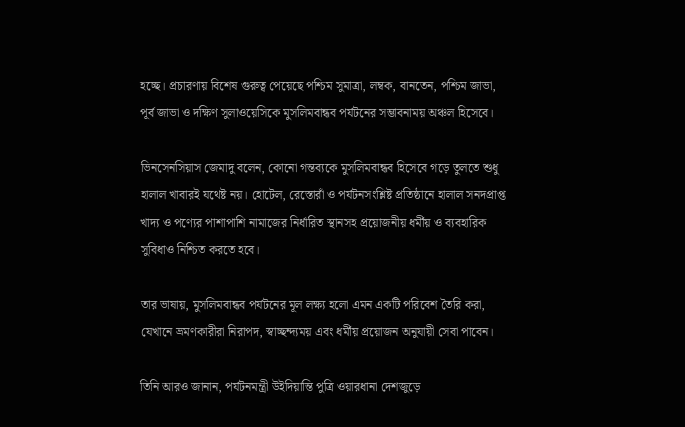হচ্ছে। প্রচারণায় বিশেষ গুরুত্ব পেয়েছে পশ্চিম সুমাত্রা, লম্বক, বানতেন, পশ্চিম জাভা, পূর্ব জাভা ও দক্ষিণ সুলাওয়েসিকে মুসলিমবান্ধব পর্যটনের সম্ভাবনাময় অঞ্চল হিসেবে।

ভিনসেনসিয়াস জেমাদু বলেন, কোনো গন্তব্যকে মুসলিমবান্ধব হিসেবে গড়ে তুলতে শুধু হালাল খাবারই যথেষ্ট নয়। হোটেল, রেস্তোরাঁ ও পর্যটনসংশ্লিষ্ট প্রতিষ্ঠানে হালাল সনদপ্রাপ্ত খাদ্য ও পণ্যের পাশাপাশি নামাজের নির্ধারিত স্থানসহ প্রয়োজনীয় ধর্মীয় ও ব্যবহারিক সুবিধাও নিশ্চিত করতে হবে।

তার ভাষায়, মুসলিমবান্ধব পর্যটনের মূল লক্ষ্য হলো এমন একটি পরিবেশ তৈরি করা, যেখানে ভ্রমণকারীরা নিরাপদ, স্বাচ্ছন্দ্যময় এবং ধর্মীয় প্রয়োজন অনুযায়ী সেবা পাবেন।

তিনি আরও জানান, পর্যটনমন্ত্রী উইদিয়ান্তি পুত্রি ওয়ারধানা দেশজুড়ে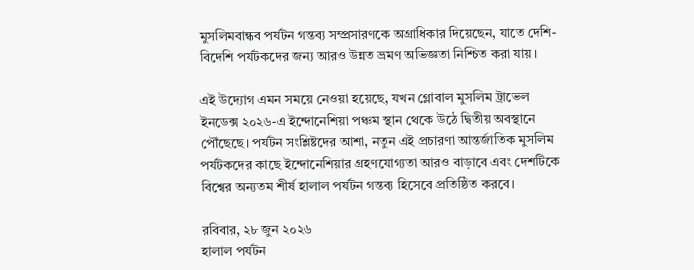মুসলিমবান্ধব পর্যটন গন্তব্য সম্প্রসারণকে অগ্রাধিকার দিয়েছেন, যাতে দেশি-বিদেশি পর্যটকদের জন্য আরও উন্নত ভ্রমণ অভিজ্ঞতা নিশ্চিত করা যায়।

এই উদ্যোগ এমন সময়ে নেওয়া হয়েছে, যখন গ্লোবাল মুসলিম ট্রাভেল ইনডেক্স ২০২৬-এ ইন্দোনেশিয়া পঞ্চম স্থান থেকে উঠে দ্বিতীয় অবস্থানে পৌঁছেছে। পর্যটন সংশ্লিষ্টদের আশা, নতুন এই প্রচারণা আন্তর্জাতিক মুসলিম পর্যটকদের কাছে ইন্দোনেশিয়ার গ্রহণযোগ্যতা আরও বাড়াবে এবং দেশটিকে বিশ্বের অন্যতম শীর্ষ হালাল পর্যটন গন্তব্য হিসেবে প্রতিষ্ঠিত করবে।

রবিবার, ২৮ জুন ২০২৬
হালাল পর্যটন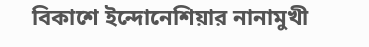বিকাশে ইন্দোনেশিয়ার নানামুখী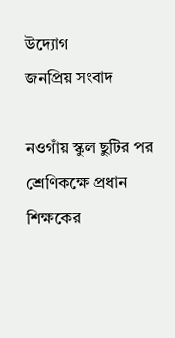উদ্যোগ
জনপ্রিয় সংবাদ

নওগাঁয় স্কুল ছুটির পর শ্রেণিকক্ষে প্রধান শিক্ষকের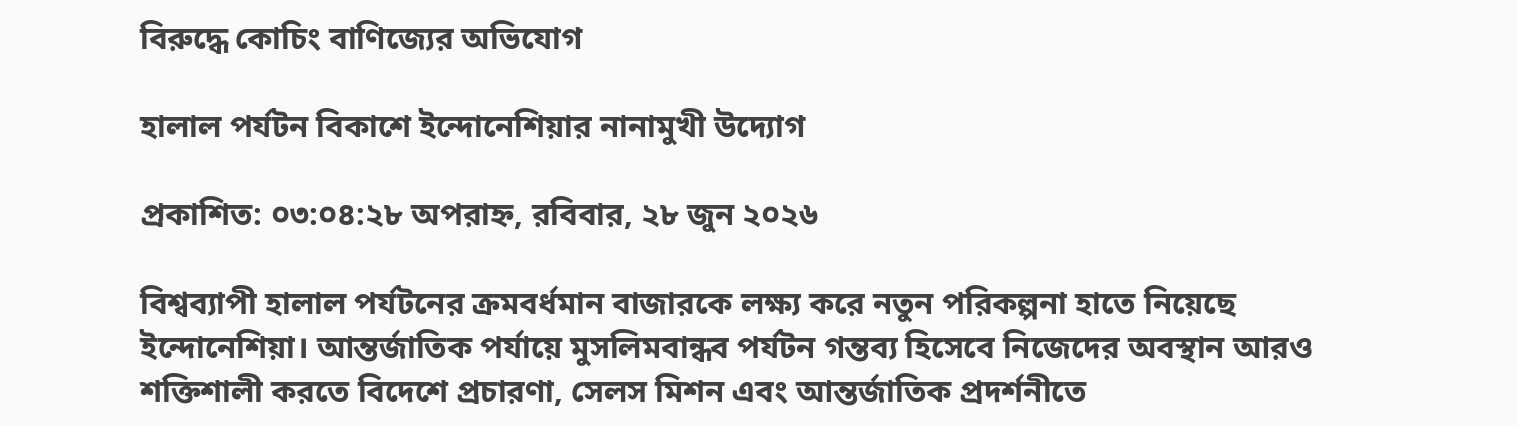বিরুদ্ধে কোচিং বাণিজ্যের অভিযোগ

হালাল পর্যটন বিকাশে ইন্দোনেশিয়ার নানামুখী উদ্যোগ

প্রকাশিত: ০৩:০৪:২৮ অপরাহ্ন, রবিবার, ২৮ জুন ২০২৬

বিশ্বব্যাপী হালাল পর্যটনের ক্রমবর্ধমান বাজারকে লক্ষ্য করে নতুন পরিকল্পনা হাতে নিয়েছে ইন্দোনেশিয়া। আন্তর্জাতিক পর্যায়ে মুসলিমবান্ধব পর্যটন গন্তব্য হিসেবে নিজেদের অবস্থান আরও শক্তিশালী করতে বিদেশে প্রচারণা, সেলস মিশন এবং আন্তর্জাতিক প্রদর্শনীতে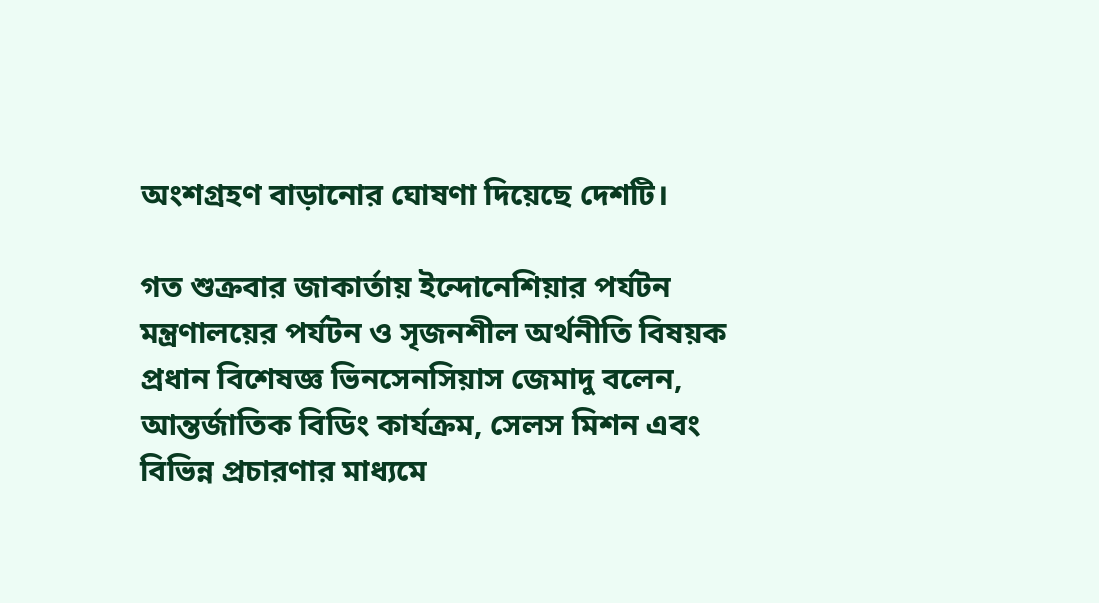অংশগ্রহণ বাড়ানোর ঘোষণা দিয়েছে দেশটি।

গত শুক্রবার জাকার্তায় ইন্দোনেশিয়ার পর্যটন মন্ত্রণালয়ের পর্যটন ও সৃজনশীল অর্থনীতি বিষয়ক প্রধান বিশেষজ্ঞ ভিনসেনসিয়াস জেমাদু বলেন, আন্তর্জাতিক বিডিং কার্যক্রম, সেলস মিশন এবং বিভিন্ন প্রচারণার মাধ্যমে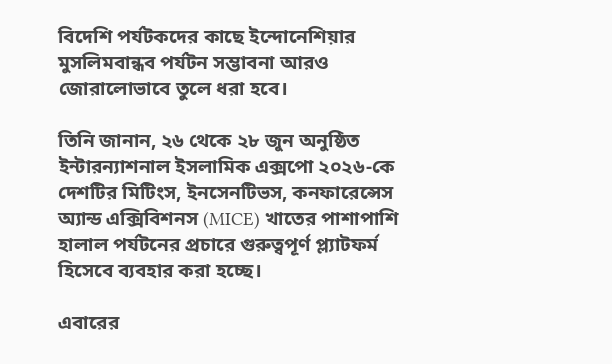বিদেশি পর্যটকদের কাছে ইন্দোনেশিয়ার মুসলিমবান্ধব পর্যটন সম্ভাবনা আরও জোরালোভাবে তুলে ধরা হবে।

তিনি জানান, ২৬ থেকে ২৮ জুন অনুষ্ঠিত ইন্টারন্যাশনাল ইসলামিক এক্সপো ২০২৬-কে দেশটির মিটিংস, ইনসেনটিভস, কনফারেন্সেস অ্যান্ড এক্সিবিশনস (MICE) খাতের পাশাপাশি হালাল পর্যটনের প্রচারে গুরুত্বপূর্ণ প্ল্যাটফর্ম হিসেবে ব্যবহার করা হচ্ছে।

এবারের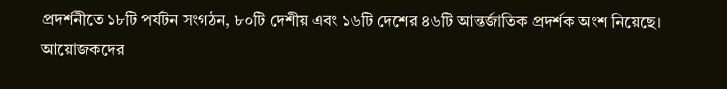প্রদর্শনীতে ১৮টি পর্যটন সংগঠন, ৮০টি দেশীয় এবং ১৬টি দেশের ৪৬টি আন্তর্জাতিক প্রদর্শক অংশ নিয়েছে। আয়োজকদের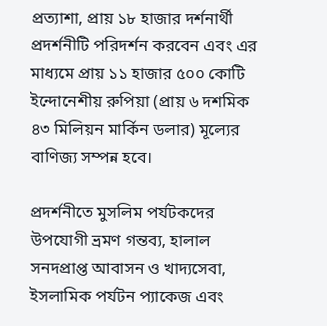প্রত্যাশা, প্রায় ১৮ হাজার দর্শনার্থী প্রদর্শনীটি পরিদর্শন করবেন এবং এর মাধ্যমে প্রায় ১১ হাজার ৫০০ কোটি ইন্দোনেশীয় রুপিয়া (প্রায় ৬ দশমিক ৪৩ মিলিয়ন মার্কিন ডলার) মূল্যের বাণিজ্য সম্পন্ন হবে।

প্রদর্শনীতে মুসলিম পর্যটকদের উপযোগী ভ্রমণ গন্তব্য, হালাল সনদপ্রাপ্ত আবাসন ও খাদ্যসেবা, ইসলামিক পর্যটন প্যাকেজ এবং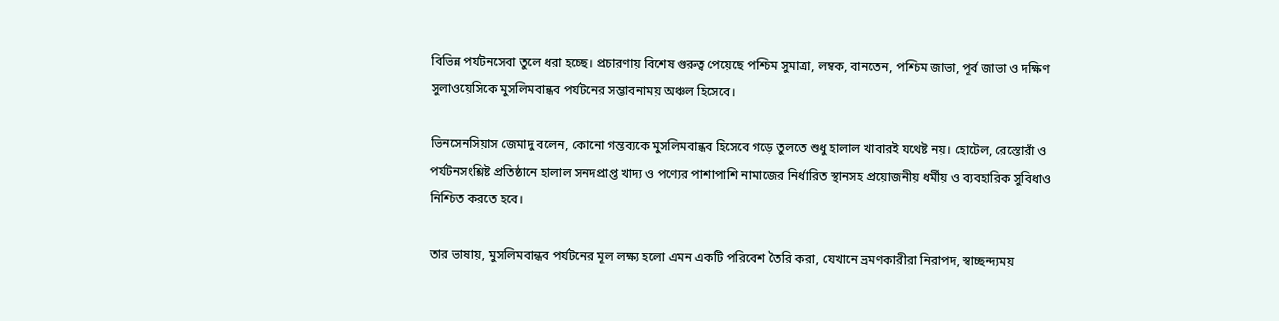বিভিন্ন পর্যটনসেবা তুলে ধরা হচ্ছে। প্রচারণায় বিশেষ গুরুত্ব পেয়েছে পশ্চিম সুমাত্রা, লম্বক, বানতেন, পশ্চিম জাভা, পূর্ব জাভা ও দক্ষিণ সুলাওয়েসিকে মুসলিমবান্ধব পর্যটনের সম্ভাবনাময় অঞ্চল হিসেবে।

ভিনসেনসিয়াস জেমাদু বলেন, কোনো গন্তব্যকে মুসলিমবান্ধব হিসেবে গড়ে তুলতে শুধু হালাল খাবারই যথেষ্ট নয়। হোটেল, রেস্তোরাঁ ও পর্যটনসংশ্লিষ্ট প্রতিষ্ঠানে হালাল সনদপ্রাপ্ত খাদ্য ও পণ্যের পাশাপাশি নামাজের নির্ধারিত স্থানসহ প্রয়োজনীয় ধর্মীয় ও ব্যবহারিক সুবিধাও নিশ্চিত করতে হবে।

তার ভাষায়, মুসলিমবান্ধব পর্যটনের মূল লক্ষ্য হলো এমন একটি পরিবেশ তৈরি করা, যেখানে ভ্রমণকারীরা নিরাপদ, স্বাচ্ছন্দ্যময়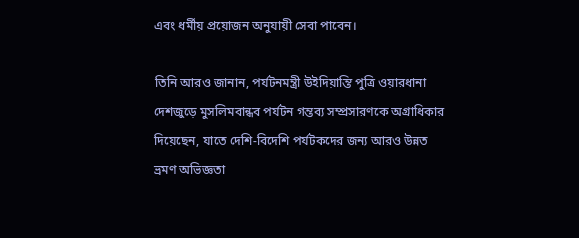এবং ধর্মীয় প্রয়োজন অনুযায়ী সেবা পাবেন।

তিনি আরও জানান, পর্যটনমন্ত্রী উইদিয়ান্তি পুত্রি ওয়ারধানা দেশজুড়ে মুসলিমবান্ধব পর্যটন গন্তব্য সম্প্রসারণকে অগ্রাধিকার দিয়েছেন, যাতে দেশি-বিদেশি পর্যটকদের জন্য আরও উন্নত ভ্রমণ অভিজ্ঞতা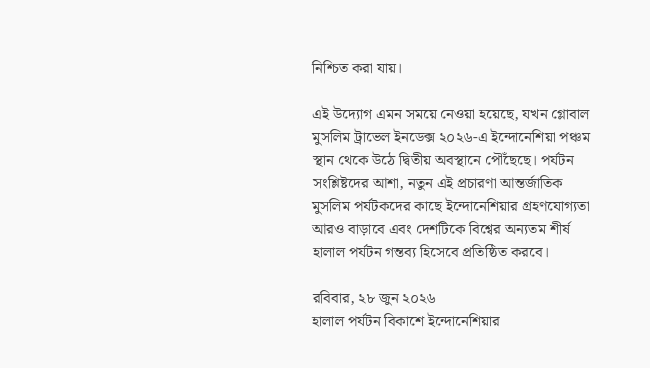নিশ্চিত করা যায়।

এই উদ্যোগ এমন সময়ে নেওয়া হয়েছে, যখন গ্লোবাল মুসলিম ট্রাভেল ইনডেক্স ২০২৬-এ ইন্দোনেশিয়া পঞ্চম স্থান থেকে উঠে দ্বিতীয় অবস্থানে পৌঁছেছে। পর্যটন সংশ্লিষ্টদের আশা, নতুন এই প্রচারণা আন্তর্জাতিক মুসলিম পর্যটকদের কাছে ইন্দোনেশিয়ার গ্রহণযোগ্যতা আরও বাড়াবে এবং দেশটিকে বিশ্বের অন্যতম শীর্ষ হালাল পর্যটন গন্তব্য হিসেবে প্রতিষ্ঠিত করবে।

রবিবার, ২৮ জুন ২০২৬
হালাল পর্যটন বিকাশে ইন্দোনেশিয়ার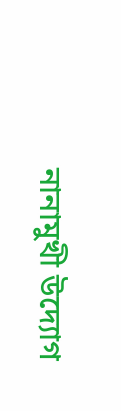নানামুখী উদ্যোগ